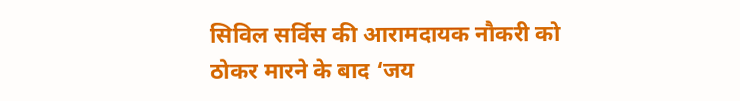सिविल सर्विस की आरामदायक नौकरी को ठोकर मारने के बाद ‘जय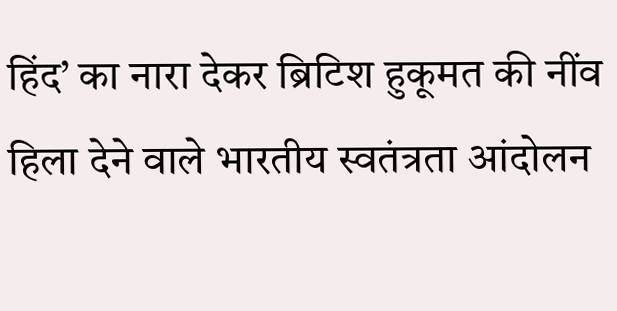हिंद’ का नारा देकर ब्रिटिश हुकूमत की नींव हिला देने वाले भारतीय स्वतंत्रता आंदोलन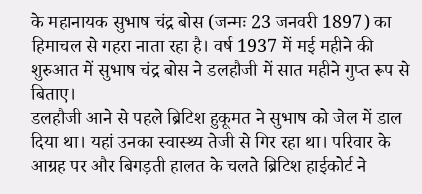के महानायक सुभाष चंद्र बोस (जन्मः 23 जनवरी 1897) का हिमाचल से गहरा नाता रहा है। वर्ष 1937 में मई महीने की शुरुआत में सुभाष चंद्र बोस ने डलहौजी में सात महीने गुप्त रूप से बिताए।
डलहौजी आने से पहले ब्रिटिश हुकूमत ने सुभाष को जेल में डाल दिया था। यहां उनका स्वास्थ्य तेजी से गिर रहा था। परिवार के आग्रह पर और बिगड़ती हालत के चलते ब्रिटिश हाईकोर्ट ने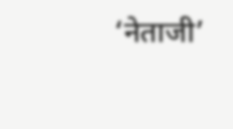‘नेताजी’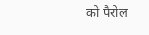को पैरोल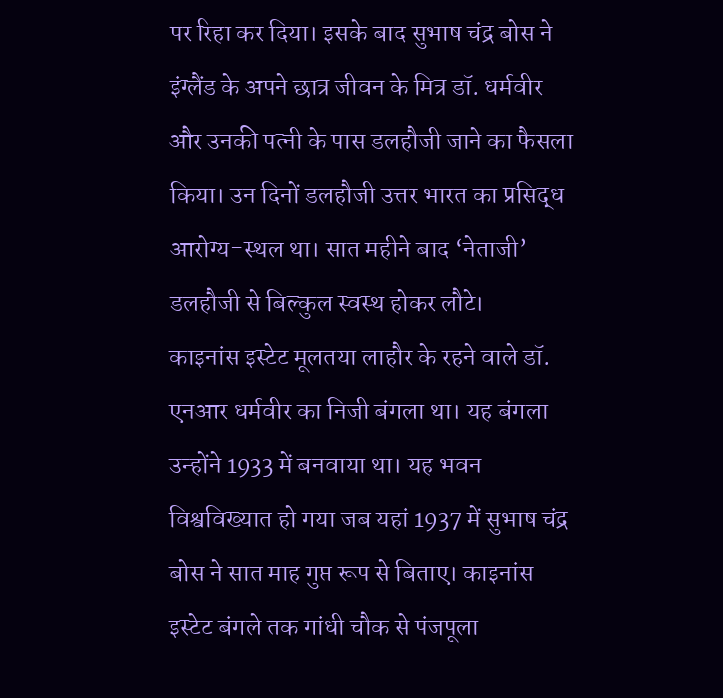पर रिहा कर दिया। इसके बाद सुभाष चंद्र बोस ने इंग्लैंड के अपने छात्र जीवन के मित्र डॉ. धर्मवीर और उनकी पत्नी के पास डलहौजी जाने का फैसला किया। उन दिनों डलहौजी उत्तर भारत का प्रसिद्ध आरोग्य-स्थल था। सात महीने बाद ‘नेताजी’ डलहौजी से बिल्कुल स्वस्थ होकर लौटे।
काइनांस इस्टेट मूलतया लाहौर के रहने वाले डॉ. एनआर धर्मवीर का निजी बंगला था। यह बंगला उन्होंने 1933 में बनवाया था। यह भवन विश्वविख्यात हो गया जब यहां 1937 में सुभाष चंद्र बोस ने सात माह गुप्त रूप से बिताए। काइनांस इस्टेट बंगले तक गांधी चौक से पंजपूला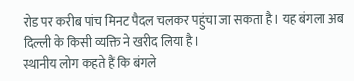रोड पर करीब पांच मिनट पैदल चलकर पहुंचा जा सकता है। यह बंगला अब दिल्ली के किसी व्यक्ति ने खरीद लिया है।
स्थानीय लोग कहते हैं कि बंगले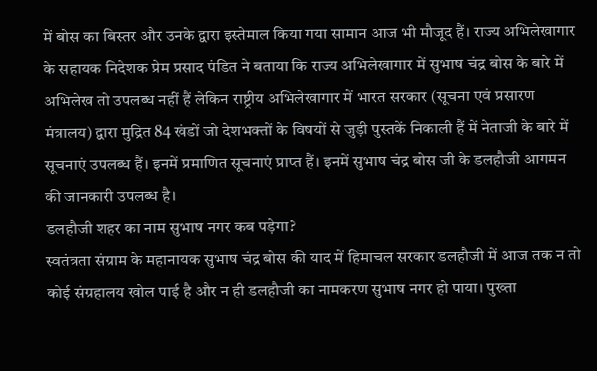में बोस का बिस्तर और उनके द्वारा इस्तेमाल किया गया सामान आज भी मौजूद हैं। राज्य अभिलेखागार के सहायक निदेशक प्रेम प्रसाद पंडित ने बताया कि राज्य अभिलेखागार में सुभाष चंद्र बोस के बारे में अभिलेख तो उपलब्ध नहीं हैं लेकिन राष्ट्रीय अभिलेखागार में भारत सरकार (सूचना एवं प्रसारण मंत्रालय) द्वारा मुद्रित 84 खंडों जो देशभक्तों के विषयों से जुड़ी पुस्तकें निकाली हैं में नेताजी के बारे में सूचनाएं उपलब्ध हैं। इनमें प्रमाणित सूचनाएं प्राप्त हैं। इनमें सुभाष चंद्र बोस जी के डलहौजी आगमन की जानकारी उपलब्ध है।
डलहौजी शहर का नाम सुभाष नगर कब पड़ेगा?
स्वतंत्रता संग्राम के महानायक सुभाष चंद्र बोस की याद में हिमाचल सरकार डलहौजी में आज तक न तो कोई संग्रहालय खोल पाई है और न ही डलहौजी का नामकरण सुभाष नगर हो पाया। पुख्ता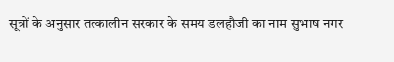सूत्रों के अनुसार तत्कालीन सरकार के समय डलहौजी का नाम सुभाष नगर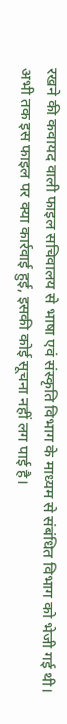रखने की कवायद वाली फाइल सचिवालय से भाषा एवं संस्कृति विभाग के माध्यम से संबंधित विभाग को भेजी गई थी।
अभी तक इस फाइल पर क्या कार्रवाई हुई, इसकी कोई सूचना नहीं लग पाई है।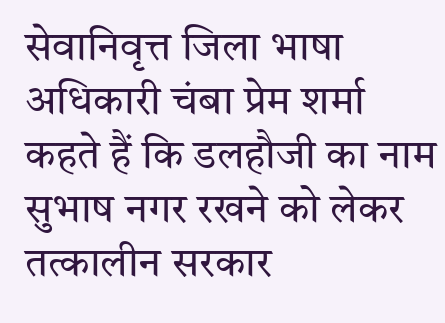सेवानिवृत्त जिला भाषा अधिकारी चंबा प्रेम शर्मा कहते हैं कि डलहौजी का नाम सुभाष नगर रखने को लेकर तत्कालीन सरकार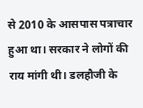से 2010 के आसपास पत्राचार हुआ था। सरकार ने लोगों की राय मांगी थी। डलहौजी के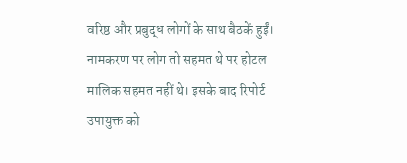वरिष्ठ और प्रबुद्ध लोगों के साथ बैठकें हुईं।
नामकरण पर लोग तो सहमत थे पर होटल मालिक सहमत नहीं थे। इसके बाद रिपोर्ट उपायुक्त को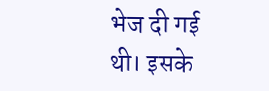भेज दी गई थी। इसके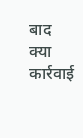बाद क्या कार्रवाई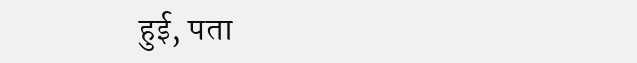हुई, पता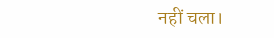नहीं चला।